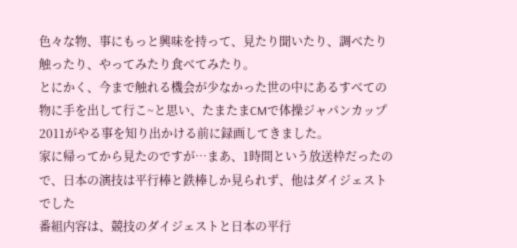色々な物、事にもっと興味を持って、見たり聞いたり、調べたり触ったり、やってみたり食べてみたり。
とにかく、今まで触れる機会が少なかった世の中にあるすべての物に手を出して行こ~と思い、たまたまCMで体操ジャパンカップ2011がやる事を知り出かける前に録画してきました。
家に帰ってから見たのですが…まあ、1時間という放送枠だったので、日本の演技は平行棒と鉄棒しか見られず、他はダイジェストでした
番組内容は、競技のダイジェストと日本の平行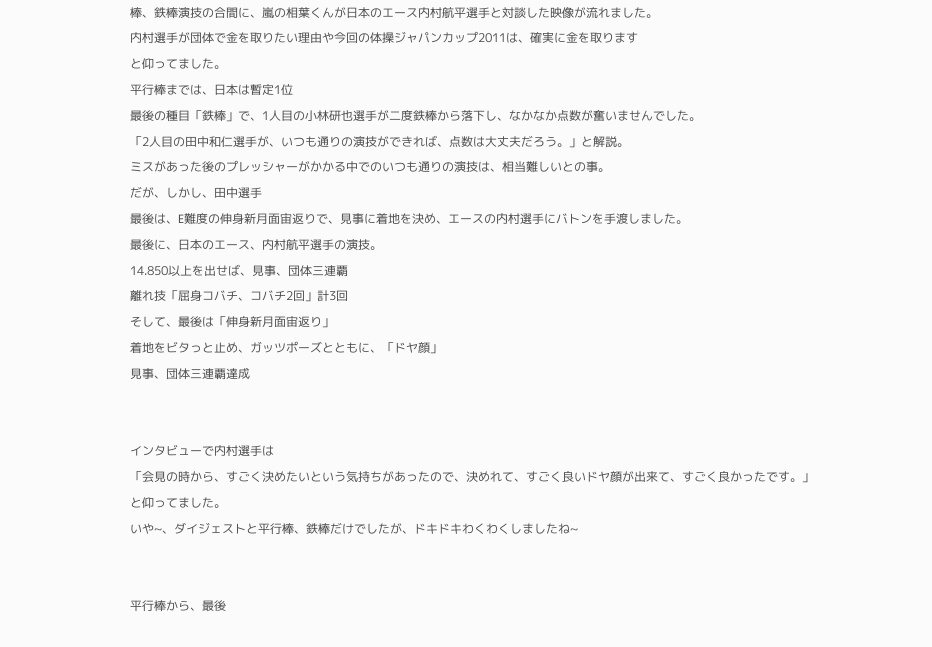棒、鉄棒演技の合間に、嵐の相葉くんが日本のエース内村航平選手と対談した映像が流れました。
内村選手が団体で金を取りたい理由や今回の体操ジャパンカップ2011は、確実に金を取ります
と仰ってました。
平行棒までは、日本は暫定1位
最後の種目「鉄棒」で、1人目の小林研也選手が二度鉄棒から落下し、なかなか点数が奮いませんでした。
「2人目の田中和仁選手が、いつも通りの演技ができれば、点数は大丈夫だろう。」と解説。
ミスがあった後のプレッシャーがかかる中でのいつも通りの演技は、相当難しいとの事。
だが、しかし、田中選手
最後は、E難度の伸身新月面宙返りで、見事に着地を決め、エースの内村選手にバトンを手渡しました。
最後に、日本のエース、内村航平選手の演技。
14.850以上を出せば、見事、団体三連覇
離れ技「屈身コバチ、コバチ2回」計3回
そして、最後は「伸身新月面宙返り」
着地をビタっと止め、ガッツポーズとともに、「ドヤ顔」
見事、団体三連覇達成


インタビューで内村選手は
「会見の時から、すごく決めたいという気持ちがあったので、決めれて、すごく良いドヤ顔が出来て、すごく良かったです。」
と仰ってました。
いや~、ダイジェストと平行棒、鉄棒だけでしたが、ドキドキわくわくしましたね~


平行棒から、最後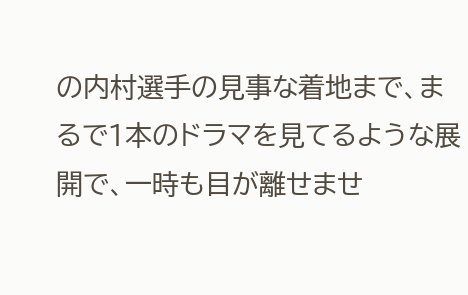の内村選手の見事な着地まで、まるで1本のドラマを見てるような展開で、一時も目が離せませ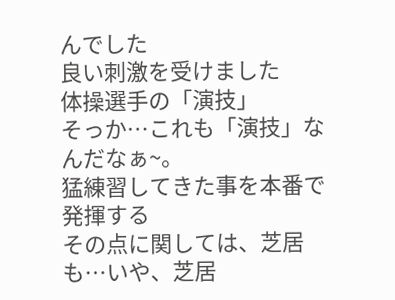んでした
良い刺激を受けました
体操選手の「演技」
そっか…これも「演技」なんだなぁ~。
猛練習してきた事を本番で発揮する
その点に関しては、芝居も…いや、芝居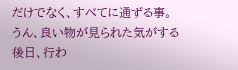だけでなく、すべてに通ずる事。
うん、良い物が見られた気がする
後日、行わ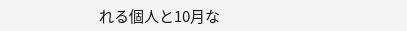れる個人と10月な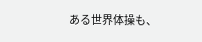ある世界体操も、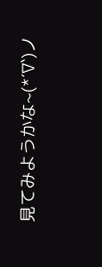見てみようかな~(*´∇`)ノ